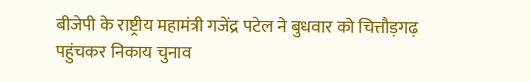बीजेपी के राष्ट्रीय महामंत्री गजेंद्र पटेल ने बुधवार को चित्तौड़गढ़ पहुंचकर निकाय चुनाव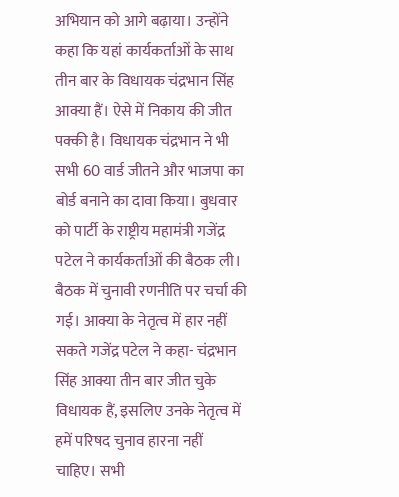अभियान को आगे बढ़ाया। उन्होंने कहा कि यहां कार्यकर्ताओं के साथ तीन बार के विधायक चंद्रभान सिंह आक्या हैं। ऐसे में निकाय की जीत पक्की है। विधायक चंद्रभान ने भी सभी 60 वार्ड जीतने और भाजपा का बोर्ड बनाने का दावा किया। बुधवार को पार्टी के राष्ट्रीय महामंत्री गजेंद्र पटेल ने कार्यकर्ताओं की बैठक ली। बैठक में चुनावी रणनीति पर चर्चा की गई। आक्या के नेतृत्व में हार नहीं सकते गजेंद्र पटेल ने कहा- चंद्रभान सिंह आक्या तीन बार जीत चुके विधायक हैं, इसलिए उनके नेतृत्व में हमें परिषद चुनाव हारना नहीं चाहिए। सभी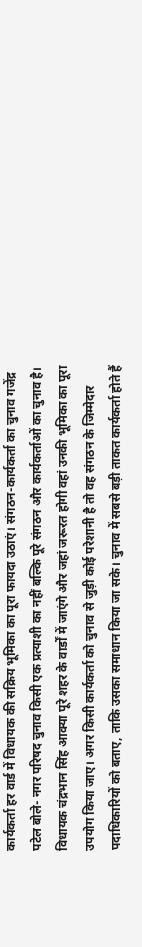कार्यकर्ता हर वार्ड में विधायक की सक्रिय भूमिका का पूरा फायदा उठाएं। संगठन-कार्यकर्ता का चुनाव गजेंद्र पटेल बोले- नगर परिषद चुनाव किसी एक प्रत्याशी का नहीं बल्कि पूरे संगठन और कार्यकर्ताओं का चुनाव है। विधायक चंद्रभान सिंह आक्या पूरे शहर के वार्डों में जाएंगे और जहां जरूरत होगी वहां उनकी भूमिका का पूरा उपयोग किया जाए। अगर किसी कार्यकर्ता को चुनाव से जुड़ी कोई परेशानी है तो वह संगठन के जिम्मेदार पदाधिकारियों को बताए, ताकि उसका समाधान किया जा सके। चुनाव में सबसे बड़ी ताकत कार्यकर्ता होते हैं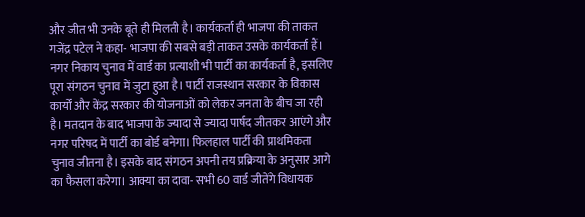और जीत भी उनके बूते ही मिलती है। कार्यकर्ता ही भाजपा की ताकत गजेंद्र पटेल ने कहा- भाजपा की सबसे बड़ी ताकत उसके कार्यकर्ता हैं। नगर निकाय चुनाव में वार्ड का प्रत्याशी भी पार्टी का कार्यकर्ता है, इसलिए पूरा संगठन चुनाव में जुटा हुआ है। पार्टी राजस्थान सरकार के विकास कार्यों और केंद्र सरकार की योजनाओं को लेकर जनता के बीच जा रही है। मतदान के बाद भाजपा के ज्यादा से ज्यादा पार्षद जीतकर आएंगे और नगर परिषद में पार्टी का बोर्ड बनेगा। फिलहाल पार्टी की प्राथमिकता चुनाव जीतना है। इसके बाद संगठन अपनी तय प्रक्रिया के अनुसार आगे का फैसला करेगा। आक्या का दावा- सभी 60 वार्ड जीतेंगे विधायक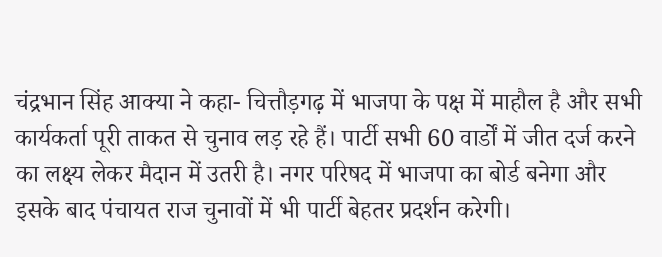चंद्रभान सिंह आक्या ने कहा- चित्तौड़गढ़ में भाजपा के पक्ष में माहौल है और सभी कार्यकर्ता पूरी ताकत से चुनाव लड़ रहे हैं। पार्टी सभी 60 वार्डों में जीत दर्ज करने का लक्ष्य लेकर मैदान में उतरी है। नगर परिषद में भाजपा का बोर्ड बनेगा और इसके बाद पंचायत राज चुनावों में भी पार्टी बेहतर प्रदर्शन करेगी।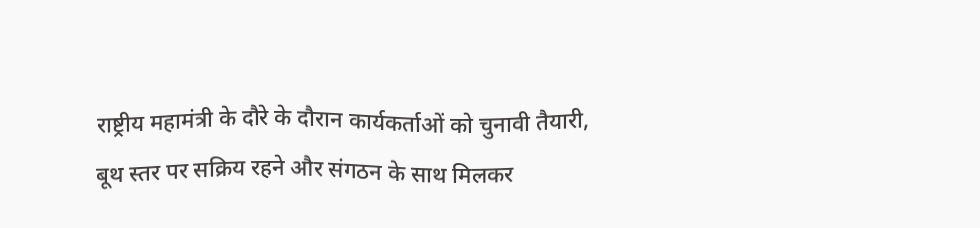राष्ट्रीय महामंत्री के दौरे के दौरान कार्यकर्ताओं को चुनावी तैयारी, बूथ स्तर पर सक्रिय रहने और संगठन के साथ मिलकर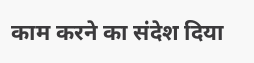काम करने का संदेश दिया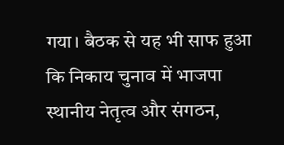गया। बैठक से यह भी साफ हुआ कि निकाय चुनाव में भाजपा स्थानीय नेतृत्व और संगठन,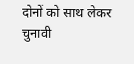दोनों को साथ लेकर चुनावी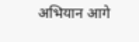अभियान आगे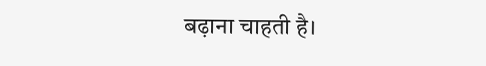बढ़ाना चाहती है।